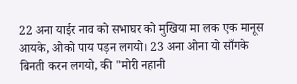22 अना याईर नाव को सभाघर को मुखिया मा लक एक मानूस आयके, ओको पाय पड़न लगयो। 23 अना ओना यो साँगके बिनती करन लगयो, की "मोरी नहानी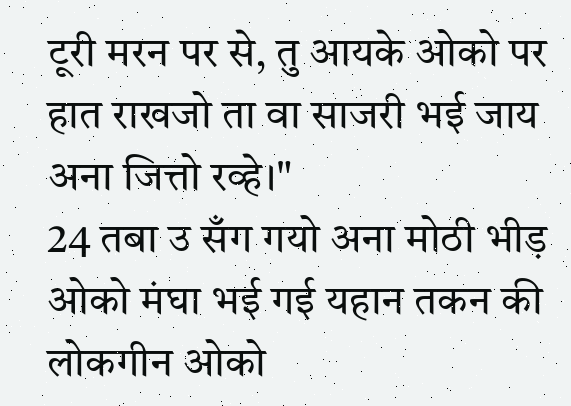टूरी मरन पर से, तु आयके ओको पर हात राखजो ता वा साजरी भई जाय अना जित्तो रव्हे।"
24 तबा उ सँग गयो अना मोठी भीड़ ओको मंघा भई गई यहान तकन की लोकगीन ओको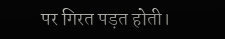पर गिरत पड़त होती।